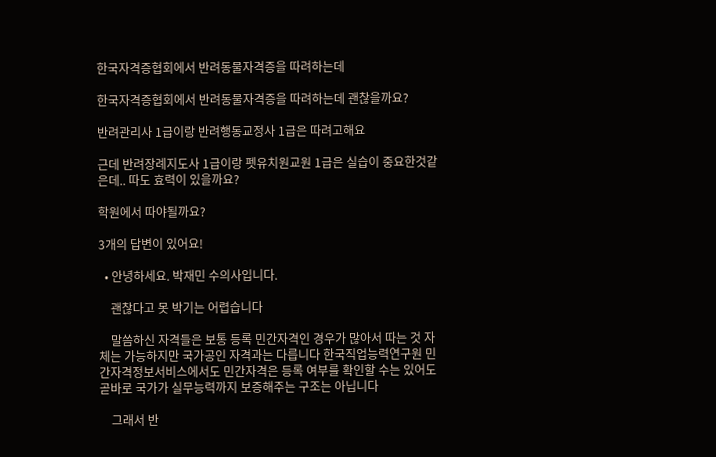한국자격증협회에서 반려동물자격증을 따려하는데

한국자격증협회에서 반려동물자격증을 따려하는데 괜찮을까요?

반려관리사 1급이랑 반려행동교정사 1급은 따려고해요

근데 반려장례지도사 1급이랑 펫유치원교원 1급은 실습이 중요한것같은데.. 따도 효력이 있을까요?

학원에서 따야될까요?

3개의 답변이 있어요!

  • 안녕하세요. 박재민 수의사입니다.

    괜찮다고 못 박기는 어렵습니다

    말씀하신 자격들은 보통 등록 민간자격인 경우가 많아서 따는 것 자체는 가능하지만 국가공인 자격과는 다릅니다 한국직업능력연구원 민간자격정보서비스에서도 민간자격은 등록 여부를 확인할 수는 있어도 곧바로 국가가 실무능력까지 보증해주는 구조는 아닙니다

    그래서 반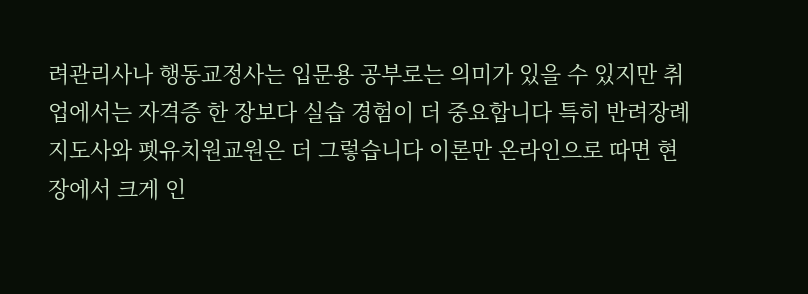려관리사나 행동교정사는 입문용 공부로는 의미가 있을 수 있지만 취업에서는 자격증 한 장보다 실습 경험이 더 중요합니다 특히 반려장례지도사와 펫유치원교원은 더 그렇습니다 이론만 온라인으로 따면 현장에서 크게 인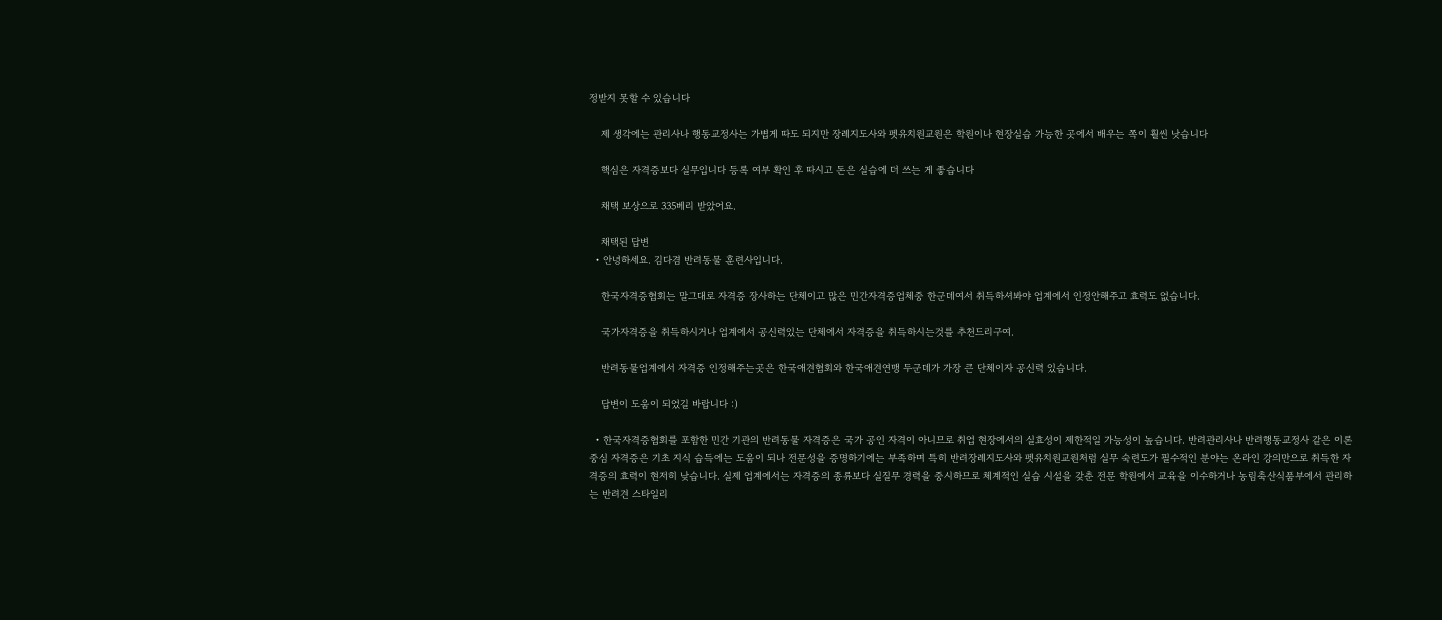정받지 못할 수 있습니다

    제 생각에는 관리사나 행동교정사는 가볍게 따도 되지만 장례지도사와 펫유치원교원은 학원이나 현장실습 가능한 곳에서 배우는 쪽이 훨씬 낫습니다

    핵심은 자격증보다 실무입니다 등록 여부 확인 후 따시고 돈은 실습에 더 쓰는 게 좋습니다

    채택 보상으로 335베리 받았어요.

    채택된 답변
  • 안녕하세요. 김다겸 반려동물 훈련사입니다.

    한국자격증협회는 말그대로 자격증 장사하는 단체이고 많은 민간자격증업체중 한군데여서 취득하셔봐야 업계에서 인정안해주고 효력도 없습니다.

    국가자격증을 취득하시거나 업계에서 공신력있는 단체에서 자격증을 취득하시는것를 추천드리구여.

    반려동물업계에서 자격증 인정해주는곳은 한국애견협회와 한국애견연맹 두군데가 가장 큰 단체이자 공신력 있습니다.

    답변이 도움이 되었길 바랍니다 :)

  • 한국자격증협회를 포함한 민간 기관의 반려동물 자격증은 국가 공인 자격이 아니므로 취업 현장에서의 실효성이 제한적일 가능성이 높습니다. 반려관리사나 반려행동교정사 같은 이론 중심 자격증은 기초 지식 습득에는 도움이 되나 전문성을 증명하기에는 부족하며 특히 반려장례지도사와 펫유치원교원처럼 실무 숙련도가 필수적인 분야는 온라인 강의만으로 취득한 자격증의 효력이 현저히 낮습니다. 실제 업계에서는 자격증의 종류보다 실질무 경력을 중시하므로 체계적인 실습 시설을 갖춘 전문 학원에서 교육을 이수하거나 농림축산식품부에서 관리하는 반려견 스타일리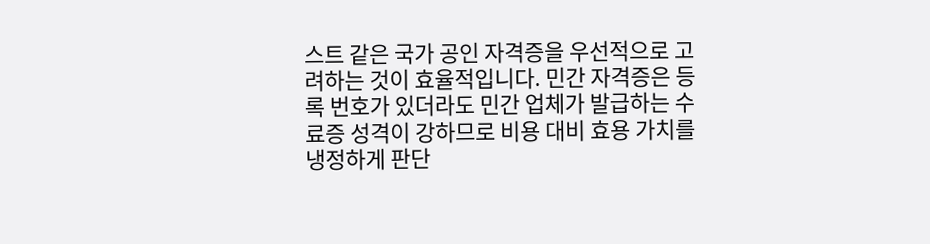스트 같은 국가 공인 자격증을 우선적으로 고려하는 것이 효율적입니다. 민간 자격증은 등록 번호가 있더라도 민간 업체가 발급하는 수료증 성격이 강하므로 비용 대비 효용 가치를 냉정하게 판단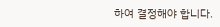하여 결정해야 합니다.